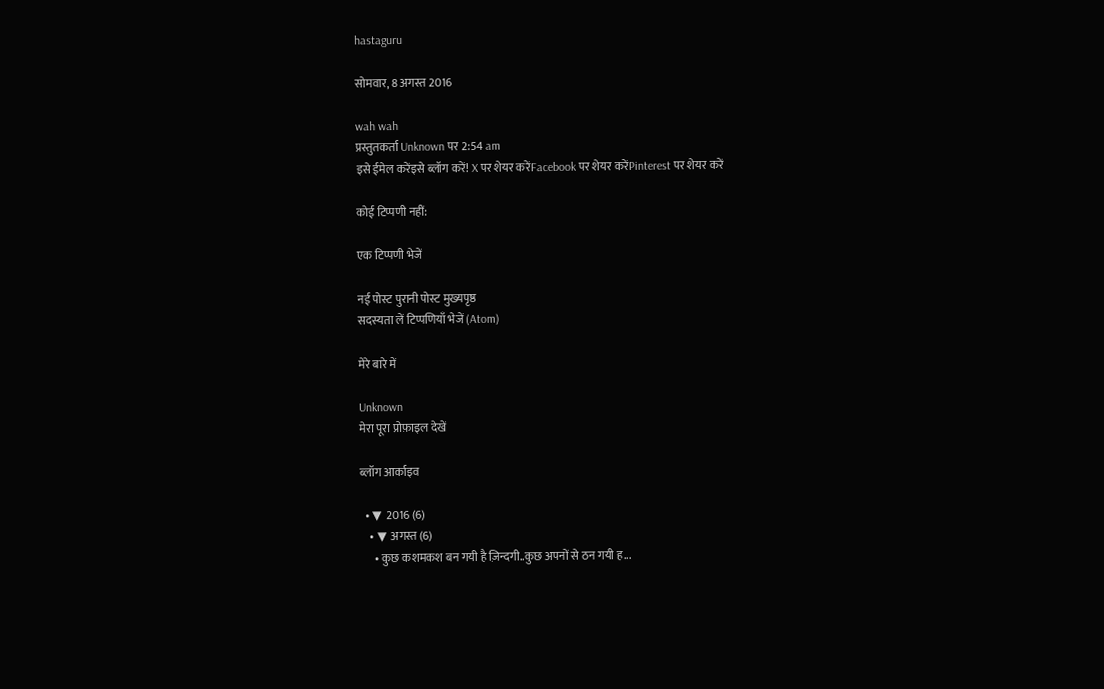hastaguru

सोमवार, 8 अगस्त 2016

wah wah
प्रस्तुतकर्ता Unknown पर 2:54 am
इसे ईमेल करेंइसे ब्लॉग करें! X पर शेयर करेंFacebook पर शेयर करेंPinterest पर शेयर करें

कोई टिप्पणी नहीं:

एक टिप्पणी भेजें

नई पोस्ट पुरानी पोस्ट मुख्यपृष्ठ
सदस्यता लें टिप्पणियाँ भेजें (Atom)

मेरे बारे में

Unknown
मेरा पूरा प्रोफ़ाइल देखें

ब्लॉग आर्काइव

  • ▼  2016 (6)
    • ▼  अगस्त (6)
      • कुछ कशमकश बन गयी है ज़िन्दगी..कुछ अपनों से ठन गयी ह...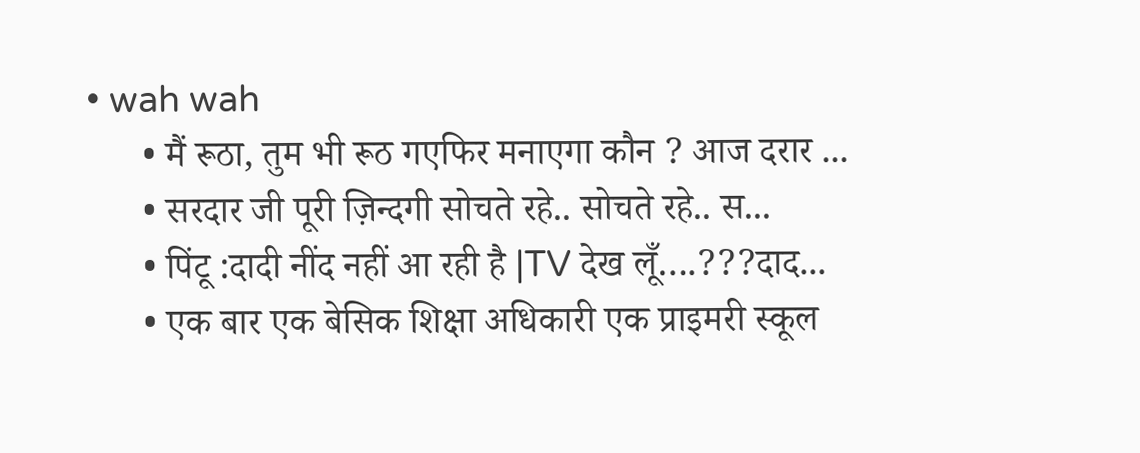• wah wah
      • मैं रूठा, तुम भी रूठ गएफिर मनाएगा कौन ? आज दरार ...
      • सरदार जी पूरी ज़िन्दगी सोचते रहे.. सोचते रहे.. स...
      • पिंटू :दादी नींद नहीं आ रही है |TV देख लूँ….???दाद...
      • एक बार एक बेसिक शिक्षा अधिकारी एक प्राइमरी स्कूल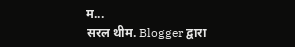म...
सरल थीम. Blogger द्वारा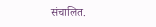संचालित.